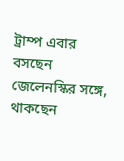ট্রাম্প এবার বসছেন জেলেনস্কির সঙ্গে, থাকছেন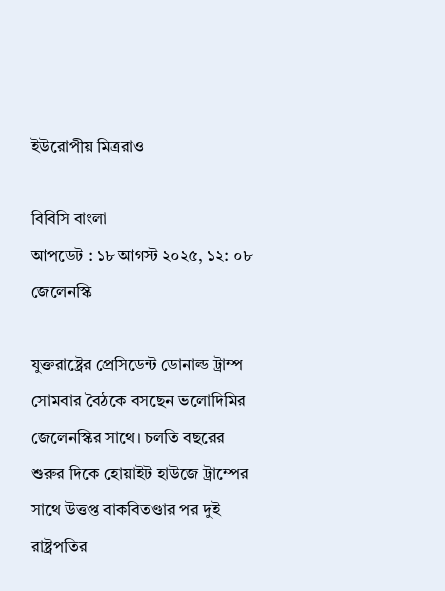ইউরোপীয় মিত্ররাও

বিবিসি বাংলা
আপডেট : ১৮ আগস্ট ২০২৫, ১২: ০৮
জেলেনস্কি

যুক্তরাষ্ট্রের প্রেসিডেন্ট ডোনাল্ড ট্রাম্প সোমবার বৈঠকে বসছেন ভলোদিমির জেলেনস্কির সাথে। চলতি বছরের শুরুর দিকে হোয়াইট হাউজে ট্রাম্পের সাথে উত্তপ্ত বাকবিতণ্ডার পর দুই রাষ্ট্রপতির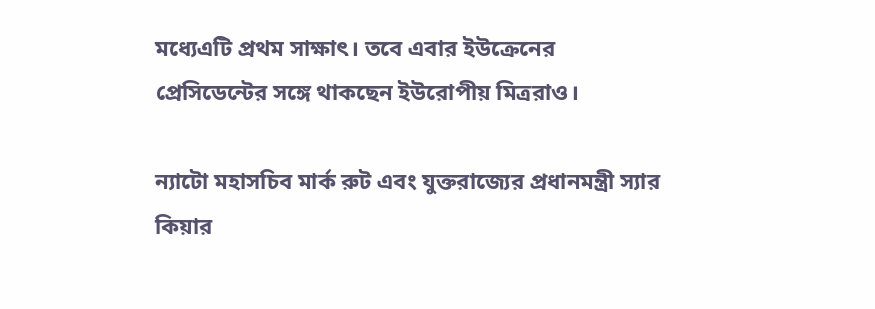মধ্যেএটি প্রথম সাক্ষাৎ। তবে এবার ইউক্রেনের প্রেসিডেন্টের সঙ্গে থাকছেন ইউরোপীয় মিত্ররাও।

ন্যাটো মহাসচিব মার্ক রুট এবং যুক্তরাজ্যের প্রধানমন্ত্রী স্যার কিয়ার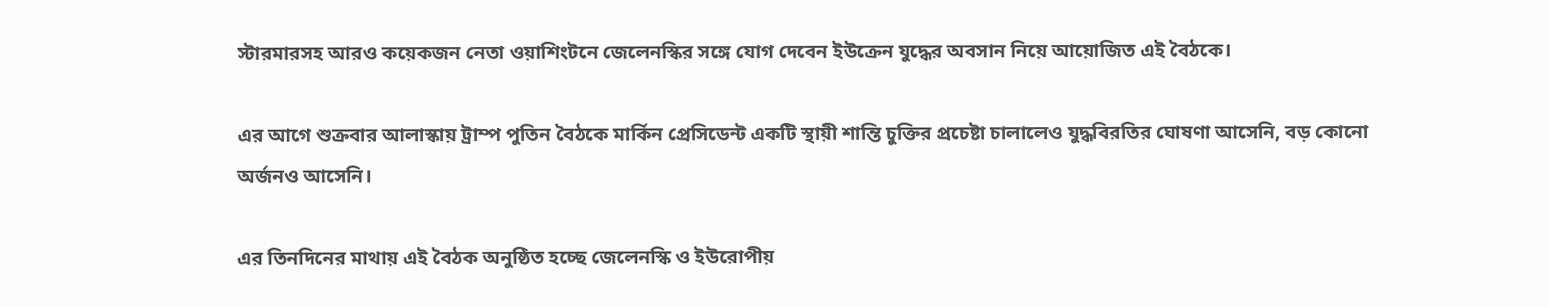স্টারমারসহ আরও কয়েকজন নেতা ওয়াশিংটনে জেলেনস্কির সঙ্গে যোগ দেবেন ইউক্রেন যুদ্ধের অবসান নিয়ে আয়োজিত এই বৈঠকে।

এর আগে শুক্রবার আলাস্কায় ট্রাম্প পুতিন বৈঠকে মার্কিন প্রেসিডেন্ট একটি স্থায়ী শান্তি চুক্তির প্রচেষ্টা চালালেও যুদ্ধবিরতির ঘোষণা আসেনি, বড় কোনো অর্জনও আসেনি।

এর তিনদিনের মাথায় এই বৈঠক অনুষ্ঠিত হচ্ছে জেলেনস্কি ও ইউরোপীয়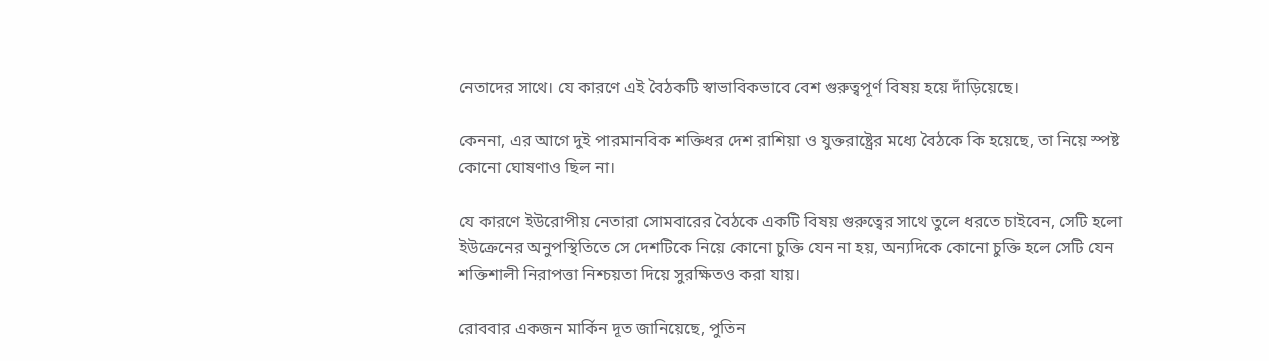নেতাদের সাথে। যে কারণে এই বৈঠকটি স্বাভাবিকভাবে বেশ গুরুত্বপূর্ণ বিষয় হয়ে দাঁড়িয়েছে।

কেননা, এর আগে দুই পারমানবিক শক্তিধর দেশ রাশিয়া ও যুক্তরাষ্ট্রের মধ্যে বৈঠকে কি হয়েছে, তা নিয়ে স্পষ্ট কোনো ঘোষণাও ছিল না।

যে কারণে ইউরোপীয় নেতারা সোমবারের বৈঠকে একটি বিষয় গুরুত্বের সাথে তুলে ধরতে চাইবেন, সেটি হলো ইউক্রেনের অনুপস্থিতিতে সে দেশটিকে নিয়ে কোনো চুক্তি যেন না হয়, অন্যদিকে কোনো চুক্তি হলে সেটি যেন শক্তিশালী নিরাপত্তা নিশ্চয়তা দিয়ে সুরক্ষিতও করা যায়।

রোববার একজন মার্কিন দূত জানিয়েছে, পুতিন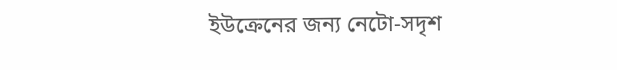ইউক্রেনের জন্য নেটো-সদৃশ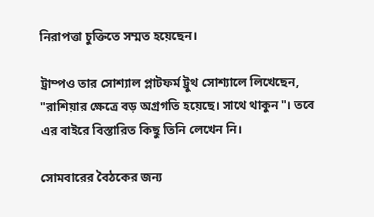নিরাপত্তা চুক্তিতে সম্মত হয়েছেন।

ট্রাম্পও তার সোশ্যাল প্লাটফর্ম ট্রুথ সোশ্যালে লিখেছেন, "রাশিয়ার ক্ষেত্রে বড় অগ্রগতি হয়েছে। সাথে থাকুন"। তবে এর বাইরে বিস্তারিত কিছু তিনি লেখেন নি।

সোমবারের বৈঠকের জন্য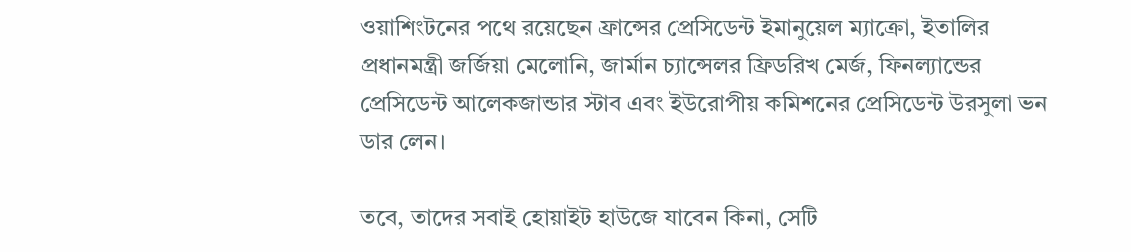ওয়াশিংটনের পথে রয়েছেন ফ্রান্সের প্রেসিডেন্ট ইমানুয়েল ম্যাক্রো, ইতালির প্রধানমন্ত্রী জর্জিয়া মেলোনি, জার্মান চ্যান্সেলর ফ্রিডরিখ মের্জ, ফিনল্যান্ডের প্রেসিডেন্ট আলেকজান্ডার স্টাব এবং ইউরোপীয় কমিশনের প্রেসিডেন্ট উরসুলা ভন ডার লেন।

তবে, তাদের সবাই হোয়াইট হাউজে যাবেন কিনা, সেটি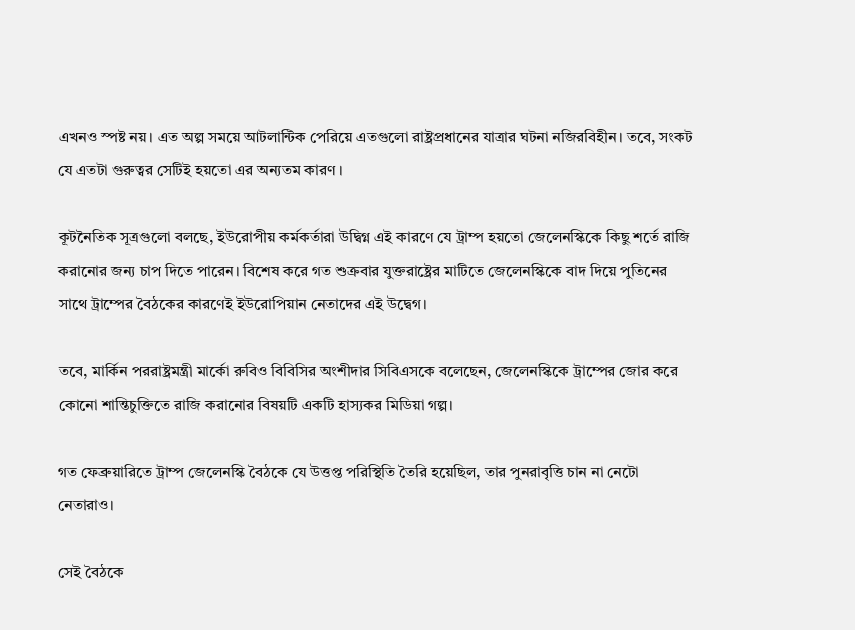এখনও স্পষ্ট নয়। এত অল্প সময়ে আটলান্টিক পেরিয়ে এতগুলো রাষ্ট্রপ্রধানের যাত্রার ঘটনা নজিরবিহীন। তবে, সংকট যে এতটা গুরুত্বর সেটিই হয়তো এর অন্যতম কারণ ।

কূটনৈতিক সূত্রগুলো বলছে, ইউরোপীয় কর্মকর্তারা উদ্বিগ্ন এই কারণে যে ট্রাম্প হয়তো জেলেনস্কিকে কিছু শর্তে রাজি করানোর জন্য চাপ দিতে পারেন। বিশেষ করে গত শুক্রবার যুক্তরাষ্ট্রের মাটিতে জেলেনস্কিকে বাদ দিয়ে পুতিনের সাথে ট্রাম্পের বৈঠকের কারণেই ইউরোপিয়ান নেতাদের এই উদ্বেগ।

তবে, মার্কিন পররাষ্ট্রমন্ত্রী মার্কো রুবিও বিবিসির অংশীদার সিবিএসকে বলেছেন, জেলেনস্কিকে ট্রাম্পের জোর করে কোনো শান্তিচুক্তিতে রাজি করানোর বিষয়টি একটি হাস্যকর মিডিয়া গল্প।

গত ফেব্রুয়ারিতে ট্রাম্প জেলেনস্কি বৈঠকে যে উত্তপ্ত পরিস্থিতি তৈরি হয়েছিল, তার পুনরাবৃত্তি চান না নেটো নেতারাও।

সেই বৈঠকে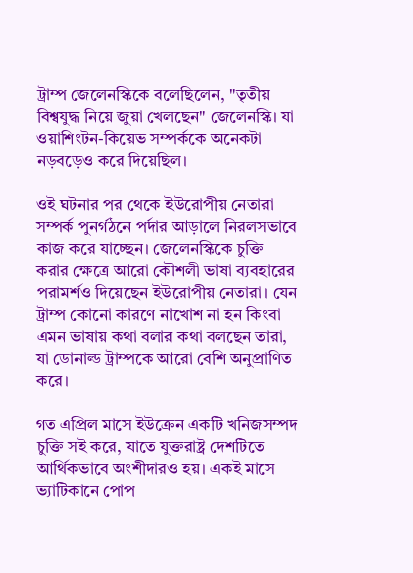ট্রাম্প জেলেনস্কিকে বলেছিলেন, "তৃতীয় বিশ্বযুদ্ধ নিয়ে জুয়া খেলছেন" জেলেনস্কি। যা ওয়াশিংটন-কিয়েভ সম্পর্ককে অনেকটা নড়বড়েও করে দিয়েছিল।

ওই ঘটনার পর থেকে ইউরোপীয় নেতারা সম্পর্ক পুনর্গঠনে পর্দার আড়ালে নিরলসভাবে কাজ করে যাচ্ছেন। জেলেনস্কিকে চুক্তি করার ক্ষেত্রে আরো কৌশলী ভাষা ব্যবহারের পরামর্শও দিয়েছেন ইউরোপীয় নেতারা। যেন ট্রাম্প কোনো কারণে নাখোশ না হন কিংবা এমন ভাষায় কথা বলার কথা বলছেন তারা, যা ডোনাল্ড ট্রাম্পকে আরো বেশি অনুপ্রাণিত করে।

গত এপ্রিল মাসে ইউক্রেন একটি খনিজসম্পদ চুক্তি সই করে, যাতে যুক্তরাষ্ট্র দেশটিতে আর্থিকভাবে অংশীদারও হয়। একই মাসে ভ্যাটিকানে পোপ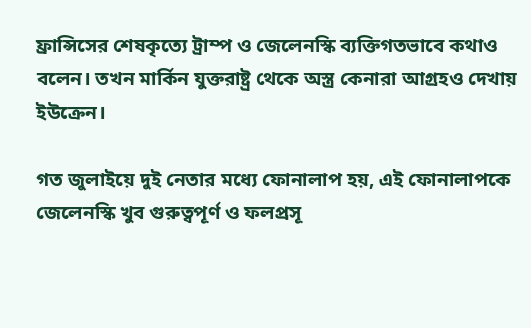ফ্রান্সিসের শেষকৃত্যে ট্রাম্প ও জেলেনস্কি ব্যক্তিগতভাবে কথাও বলেন। তখন মার্কিন যুক্তরাষ্ট্র থেকে অস্ত্র কেনারা আগ্রহও দেখায় ইউক্রেন।

গত জুলাইয়ে দুই নেতার মধ্যে ফোনালাপ হয়, এই ফোনালাপকে জেলেনস্কি খুব গুরুত্বপূর্ণ ও ফলপ্রসূ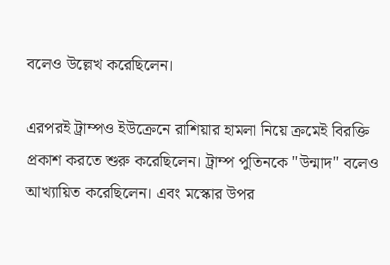বলেও উল্লেখ করেছিলেন।

এরপরই ট্রাম্পও ইউক্রেনে রাশিয়ার হামলা নিয়ে ক্রমেই বিরক্তি প্রকাশ করতে শুরু করেছিলেন। ট্রাম্প পুতিনকে "উন্মাদ" বলেও আখ্যায়িত করেছিলেন। এবং মস্কোর উপর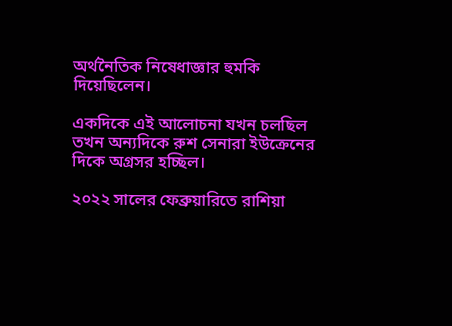অর্থনৈতিক নিষেধাজ্ঞার হুমকি দিয়েছিলেন।

একদিকে এই আলোচনা যখন চলছিল তখন অন্যদিকে রুশ সেনারা ইউক্রেনের দিকে অগ্রসর হচ্ছিল।

২০২২ সালের ফেব্রুয়ারিতে রাশিয়া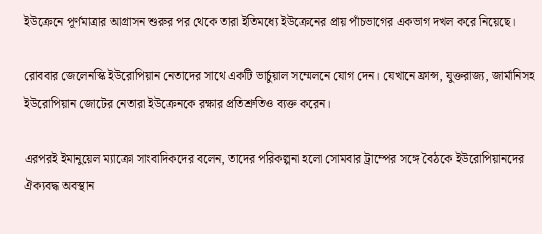ইউক্রেনে পূর্ণমাত্রার আগ্রাসন শুরুর পর থেকে তারা ইতিমধ্যে ইউক্রেনের প্রায় পাঁচভাগের একভাগ দখল করে নিয়েছে।

রোববার জেলেনস্কি ইউরোপিয়ান নেতাদের সাথে একটি ভার্চুয়াল সম্মেলনে যোগ দেন। যেখানে ফ্রান্স, যুক্তরাজ্য, জার্মানিসহ ইউরোপিয়ান জোটের নেতারা ইউক্রেনকে রক্ষার প্রতিশ্রুতিও ব্যক্ত করেন।

এরপরই ইমানুয়েল ম্যাক্রো সাংবাদিকদের বলেন, তাদের পরিকল্পনা হলো সোমবার ট্রাম্পের সঙ্গে বৈঠকে ইউরোপিয়ানদের ঐক্যবদ্ধ অবস্থান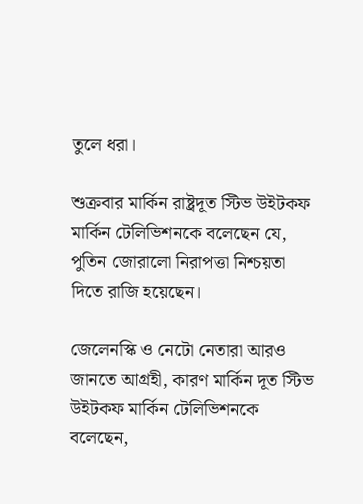তুলে ধরা।

শুক্রবার মার্কিন রাষ্ট্রদূত স্টিভ উইটকফ মার্কিন টেলিভিশনকে বলেছেন যে, পুতিন জোরালো নিরাপত্তা নিশ্চয়তা দিতে রাজি হয়েছেন।

জেলেনস্কি ও নেটো নেতারা আরও জানতে আগ্রহী, কারণ মার্কিন দূত স্টিভ উইটকফ মার্কিন টেলিভিশনকে বলেছেন,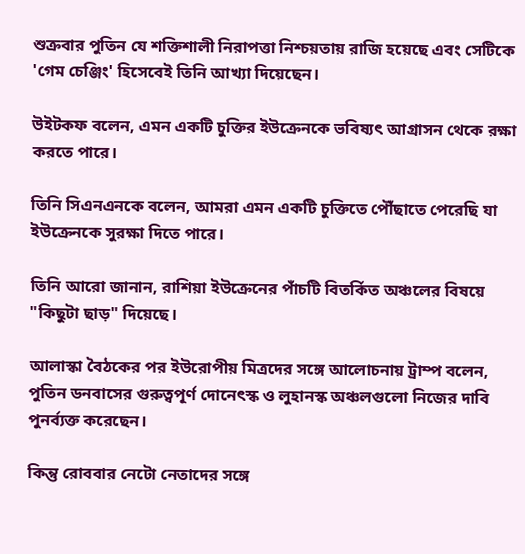শুক্রবার পুতিন যে শক্তিশালী নিরাপত্তা নিশ্চয়তায় রাজি হয়েছে এবং সেটিকে 'গেম চেঞ্জিং' হিসেবেই তিনি আখ্যা দিয়েছেন।

উইটকফ বলেন, এমন একটি চুক্তির ইউক্রেনকে ভবিষ্যৎ আগ্রাসন থেকে রক্ষা করতে পারে।

তিনি সিএনএনকে বলেন, আমরা এমন একটি চুক্তিতে পৌঁছাতে পেরেছি যা ইউক্রেনকে সুরক্ষা দিতে পারে।

তিনি আরো জানান, রাশিয়া ইউক্রেনের পাঁচটি বিতর্কিত অঞ্চলের বিষয়ে "কিছুটা ছাড়" দিয়েছে।

আলাস্কা বৈঠকের পর ইউরোপীয় মিত্রদের সঙ্গে আলোচনায় ট্রাম্প বলেন, পুতিন ডনবাসের গুরুত্বপূর্ণ দোনেৎস্ক ও লুহানস্ক অঞ্চলগুলো নিজের দাবি পুনর্ব্যক্ত করেছেন।

কিন্তু রোববার নেটো নেতাদের সঙ্গে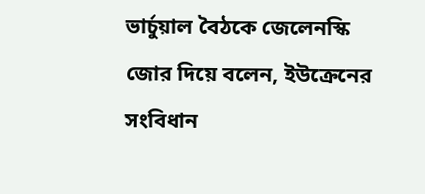ভার্চুয়াল বৈঠকে জেলেনস্কি জোর দিয়ে বলেন, ইউক্রেনের সংবিধান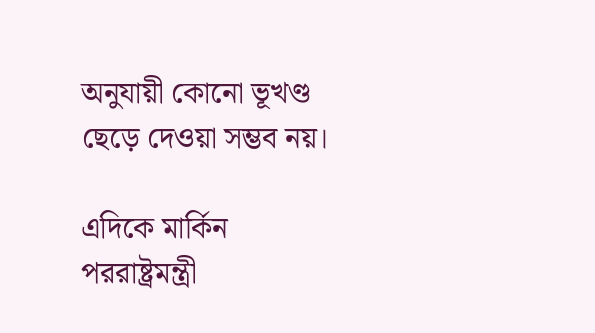অনুযায়ী কোনো ভূখণ্ড ছেড়ে দেওয়া সম্ভব নয়।

এদিকে মার্কিন পররাষ্ট্রমন্ত্রী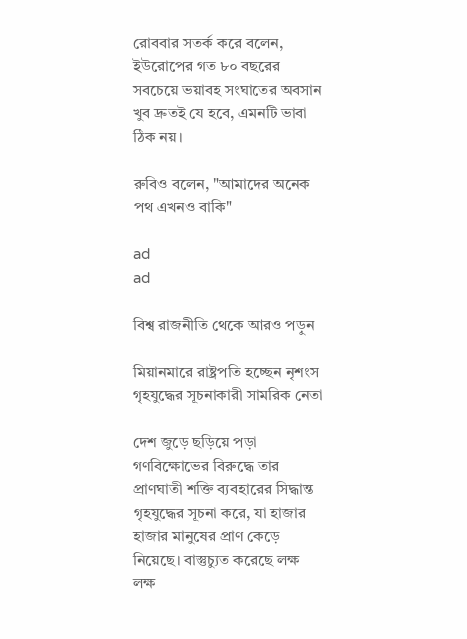রোববার সতর্ক করে বলেন, ইউরোপের গত ৮০ বছরের সবচেয়ে ভয়াবহ সংঘাতের অবসান খুব দ্রুতই যে হবে, এমনটি ভাবা ঠিক নয়।

রুবিও বলেন, "আমাদের অনেক পথ এখনও বাকি"

ad
ad

বিশ্ব রাজনীতি থেকে আরও পড়ুন

মিয়ানমারে রাষ্ট্রপতি হচ্ছেন নৃশংস গৃহযুদ্ধের সূচনাকারী সামরিক নেতা

দেশ জুড়ে ছড়িয়ে পড়া গণবিক্ষোভের বিরুদ্ধে তার প্রাণঘাতী শক্তি ব্যবহারের সিদ্ধান্ত গৃহযুদ্ধের সূচনা করে, যা হাজার হাজার মানুষের প্রাণ কেড়ে নিয়েছে। বাস্তুচ্যুত করেছে লক্ষ লক্ষ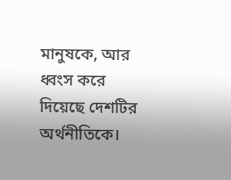মানুষকে, আর ধ্বংস করে দিয়েছে দেশটির অর্থনীতিকে।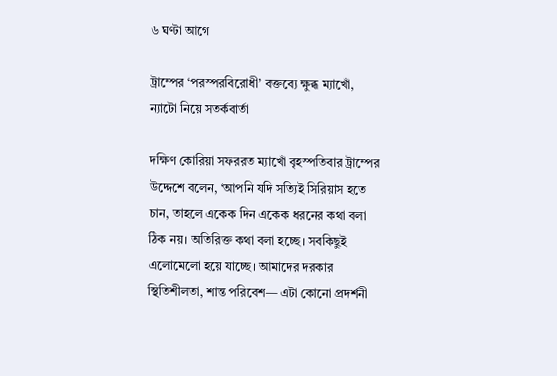৬ ঘণ্টা আগে

ট্রাম্পের ‘পরস্পরবিরোধী’ বক্তব্যে ক্ষুব্ধ ম্যাখোঁ, ন্যাটো নিয়ে সতর্কবার্তা

দক্ষিণ কোরিয়া সফররত ম্যাখোঁ বৃহস্পতিবার ট্রাম্পের উদ্দেশে বলেন, ‘আপনি যদি সত্যিই সিরিয়াস হতে চান, তাহলে একেক দিন একেক ধরনের কথা বলা ঠিক নয়। অতিরিক্ত কথা বলা হচ্ছে। সবকিছুই এলোমেলো হয়ে যাচ্ছে। আমাদের দরকার স্থিতিশীলতা, শান্ত পরিবেশ— এটা কোনো প্রদর্শনী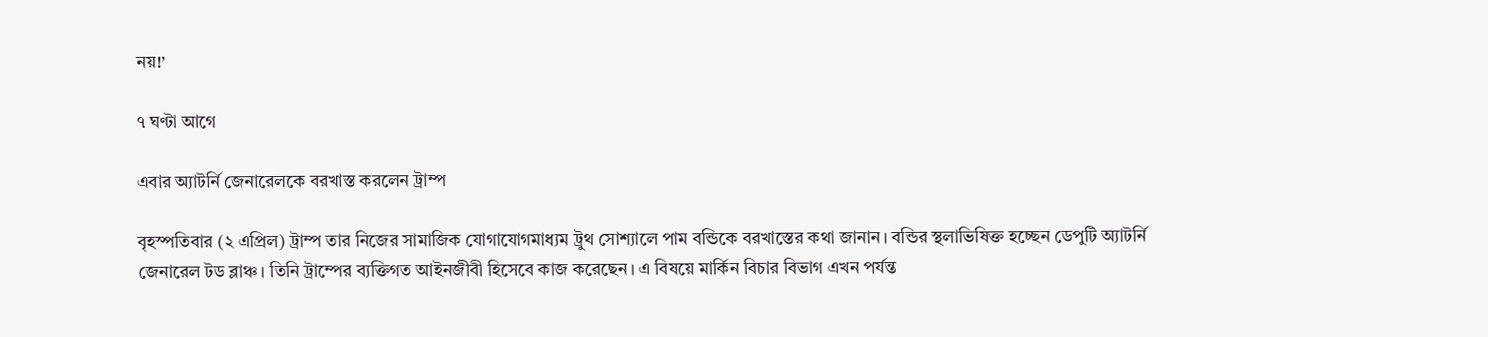নয়!’

৭ ঘণ্টা আগে

এবার অ্যাটর্নি জেনারেলকে বরখাস্ত করলেন ট্রাম্প

বৃহস্পতিবার (২ এপ্রিল) ট্রাম্প তার নিজের সামাজিক যোগাযোগমাধ্যম ট্রুথ সোশ্যালে পাম বন্ডিকে বরখাস্তের কথা জানান। বন্ডির স্থলাভিষিক্ত হচ্ছেন ডেপুটি অ্যাটর্নি জেনারেল টড ব্লাঞ্চ। তিনি ট্রাম্পের ব্যক্তিগত আইনজীবী হিসেবে কাজ করেছেন। এ বিষয়ে মার্কিন বিচার বিভাগ এখন পর্যন্ত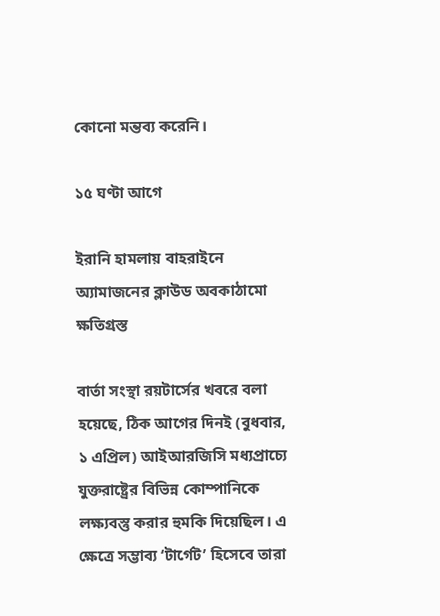কোনো মন্তব্য করেনি।

১৫ ঘণ্টা আগে

ইরানি হামলায় বাহরাইনে অ্যামাজনের ক্লাউড অবকাঠামো ক্ষতিগ্রস্ত

বার্তা সংস্থা রয়টার্সের খবরে বলা হয়েছে, ঠিক আগের দিনই (বুধবার, ১ এপ্রিল) আইআরজিসি মধ্যপ্রাচ্যে যুক্তরাষ্ট্রের বিভিন্ন কোম্পানিকে লক্ষ্যবস্তু করার হুমকি দিয়েছিল। এ ক্ষেত্রে সম্ভাব্য ‘টার্গেট’ হিসেবে তারা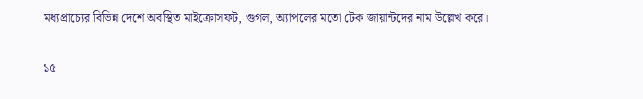মধ্যপ্রাচ্যের বিভিন্ন দেশে অবস্থিত মাইক্রোসফট, গুগল, অ্যাপলের মতো টেক জায়ান্টদের নাম উল্লেখ করে।

১৫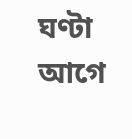ঘণ্টা আগে